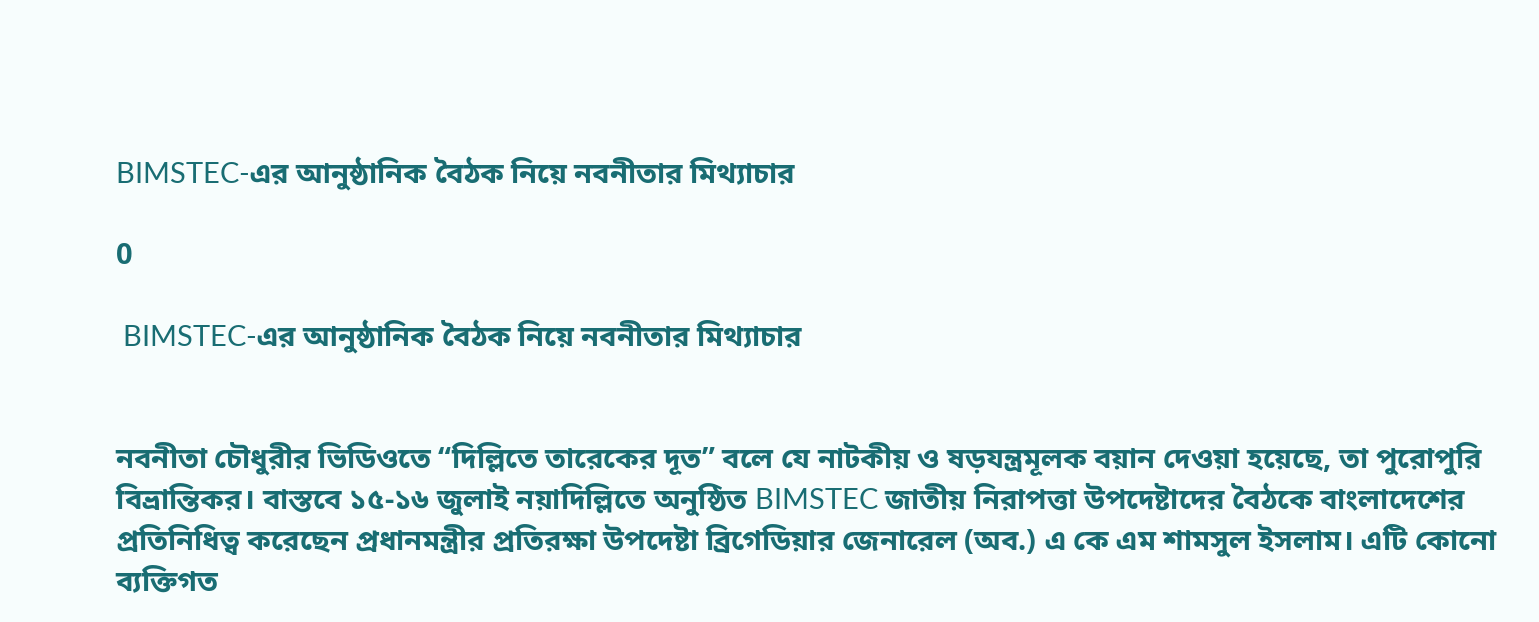BIMSTEC-এর আনুষ্ঠানিক বৈঠক নিয়ে নবনীতার মিথ্যাচার

0

 BIMSTEC-এর আনুষ্ঠানিক বৈঠক নিয়ে নবনীতার মিথ্যাচার


নবনীতা চৌধুরীর ভিডিওতে “দিল্লিতে তারেকের দূত” বলে যে নাটকীয় ও ষড়যন্ত্রমূলক বয়ান দেওয়া হয়েছে, তা পুরোপুরি বিভ্রান্তিকর। বাস্তবে ১৫-১৬ জুলাই নয়াদিল্লিতে অনুষ্ঠিত BIMSTEC জাতীয় নিরাপত্তা উপদেষ্টাদের বৈঠকে বাংলাদেশের প্রতিনিধিত্ব করেছেন প্রধানমন্ত্রীর প্রতিরক্ষা উপদেষ্টা ব্রিগেডিয়ার জেনারেল (অব.) এ কে এম শামসুল ইসলাম। এটি কোনো ব্যক্তিগত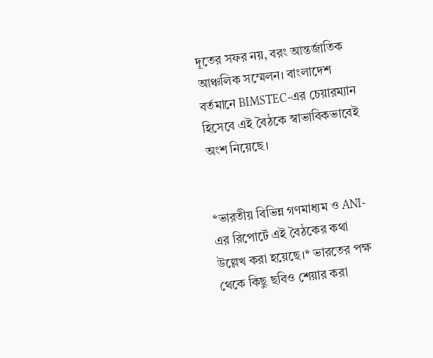দূতের সফর নয়, বরং আন্তর্জাতিক আঞ্চলিক সম্মেলন। বাংলাদেশ বর্তমানে BIMSTEC-এর চেয়ারম্যান হিসেবে এই বৈঠকে স্বাভাবিকভাবেই অংশ নিয়েছে।


*ভারতীয় বিভিন্ন গণমাধ্যম ও ANI-এর রিপোর্টে এই বৈঠকের কথা উল্লেখ করা হয়েছে।* ভারতের পক্ষ থেকে কিছু ছবিও শেয়ার করা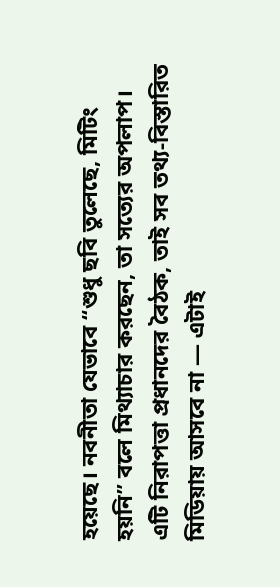হয়েছে। নবনীতা যেভাবে “শুধু ছবি তুলেছে, মিটিং হয়নি” বলে মিথ্যাচার করছেন, তা সত্যের অপলাপ। এটি নিরাপত্তা প্রধানদের বৈঠক, তাই সব তথ্য-বিস্তারিত মিডিয়ায় আসবে না — এটাই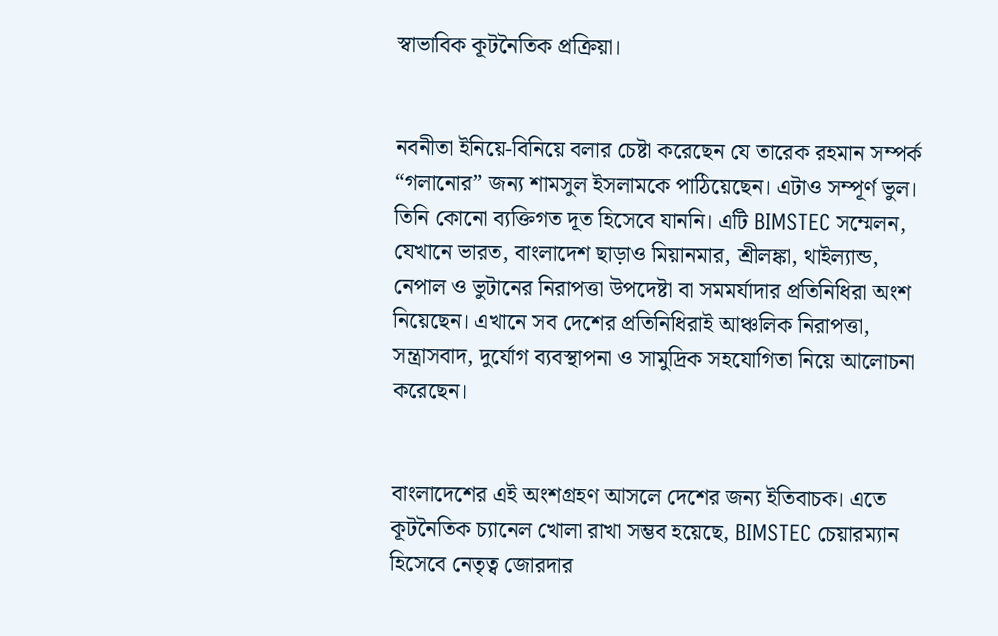স্বাভাবিক কূটনৈতিক প্রক্রিয়া।


নবনীতা ইনিয়ে-বিনিয়ে বলার চেষ্টা করেছেন যে তারেক রহমান সম্পর্ক “গলানোর” জন্য শামসুল ইসলামকে পাঠিয়েছেন। এটাও সম্পূর্ণ ভুল। তিনি কোনো ব্যক্তিগত দূত হিসেবে যাননি। এটি BIMSTEC সম্মেলন, যেখানে ভারত, বাংলাদেশ ছাড়াও মিয়ানমার, শ্রীলঙ্কা, থাইল্যান্ড, নেপাল ও ভুটানের নিরাপত্তা উপদেষ্টা বা সমমর্যাদার প্রতিনিধিরা অংশ নিয়েছেন। এখানে সব দেশের প্রতিনিধিরাই আঞ্চলিক নিরাপত্তা, সন্ত্রাসবাদ, দুর্যোগ ব্যবস্থাপনা ও সামুদ্রিক সহযোগিতা নিয়ে আলোচনা করেছেন।


বাংলাদেশের এই অংশগ্রহণ আসলে দেশের জন্য ইতিবাচক। এতে কূটনৈতিক চ্যানেল খোলা রাখা সম্ভব হয়েছে, BIMSTEC চেয়ারম্যান হিসেবে নেতৃত্ব জোরদার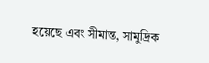হয়েছে এবং সীমান্ত, সামুদ্রিক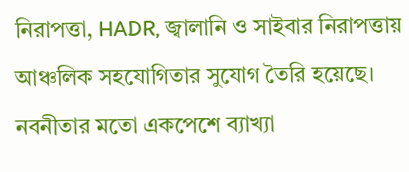নিরাপত্তা, HADR, জ্বালানি ও সাইবার নিরাপত্তায় আঞ্চলিক সহযোগিতার সুযোগ তৈরি হয়েছে। নবনীতার মতো একপেশে ব্যাখ্যা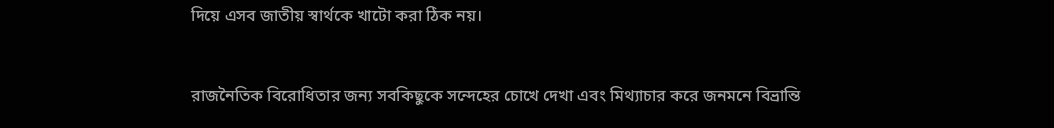দিয়ে এসব জাতীয় স্বার্থকে খাটো করা ঠিক নয়।


রাজনৈতিক বিরোধিতার জন্য সবকিছুকে সন্দেহের চোখে দেখা এবং মিথ্যাচার করে জনমনে বিভ্রান্তি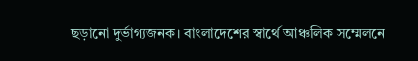ছড়ানো দুর্ভাগ্যজনক। বাংলাদেশের স্বার্থে আঞ্চলিক সম্মেলনে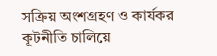সক্রিয় অংশগ্রহণ ও কার্যকর কূটনীতি চালিয়ে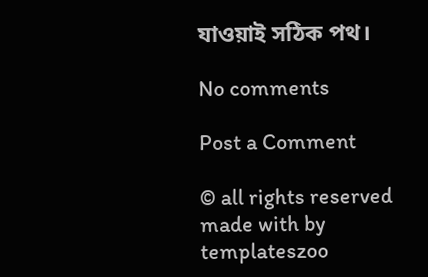যাওয়াই সঠিক পথ।

No comments

Post a Comment

© all rights reserved
made with by templateszoo